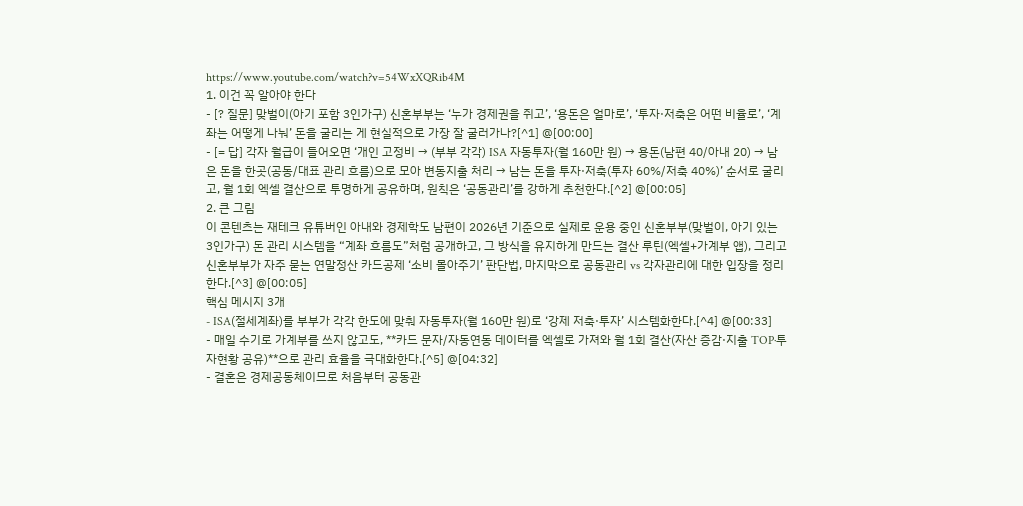https://www.youtube.com/watch?v=54WxXQRib4M
1. 이건 꼭 알아야 한다
- [? 질문] 맞벌이(아기 포함 3인가구) 신혼부부는 ‘누가 경제권을 쥐고’, ‘용돈은 얼마로’, ‘투자·저축은 어떤 비율로’, ‘계좌는 어떻게 나눠’ 돈을 굴리는 게 현실적으로 가장 잘 굴러가나?[^1] @[00:00]
- [= 답] 각자 월급이 들어오면 ‘개인 고정비 → (부부 각각) ISA 자동투자(월 160만 원) → 용돈(남편 40/아내 20) → 남은 돈을 한곳(공동/대표 관리 흐름)으로 모아 변동지출 처리 → 남는 돈을 투자·저축(투자 60%/저축 40%)’ 순서로 굴리고, 월 1회 엑셀 결산으로 투명하게 공유하며, 원칙은 ‘공동관리’를 강하게 추천한다.[^2] @[00:05]
2. 큰 그림
이 콘텐츠는 재테크 유튜버인 아내와 경제학도 남편이 2026년 기준으로 실제로 운용 중인 신혼부부(맞벌이, 아기 있는 3인가구) 돈 관리 시스템을 “계좌 흐름도”처럼 공개하고, 그 방식을 유지하게 만드는 결산 루틴(엑셀+가계부 앱), 그리고 신혼부부가 자주 묻는 연말정산 카드공제 ‘소비 몰아주기’ 판단법, 마지막으로 공동관리 vs 각자관리에 대한 입장을 정리한다.[^3] @[00:05]
핵심 메시지 3개
- ISA(절세계좌)를 부부가 각각 한도에 맞춰 자동투자(월 160만 원)로 ‘강제 저축·투자’ 시스템화한다.[^4] @[00:33]
- 매일 수기로 가계부를 쓰지 않고도, **카드 문자/자동연동 데이터를 엑셀로 가져와 월 1회 결산(자산 증감·지출 TOP·투자현황 공유)**으로 관리 효율을 극대화한다.[^5] @[04:32]
- 결혼은 경제공동체이므로 처음부터 공동관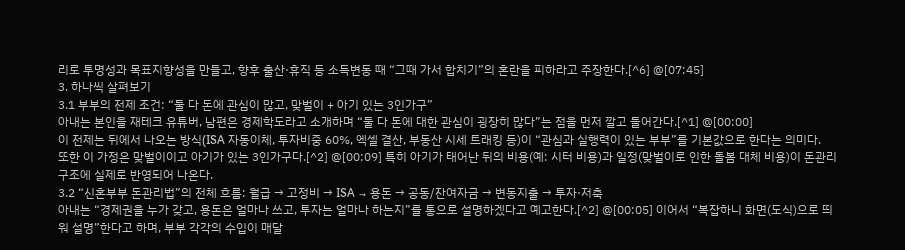리로 투명성과 목표지향성을 만들고, 향후 출산·휴직 등 소득변동 때 “그때 가서 합치기”의 혼란을 피하라고 주장한다.[^6] @[07:45]
3. 하나씩 살펴보기
3.1 부부의 전제 조건: “둘 다 돈에 관심이 많고, 맞벌이 + 아기 있는 3인가구”
아내는 본인을 재테크 유튜버, 남편은 경제학도라고 소개하며 “둘 다 돈에 대한 관심이 굉장히 많다”는 점을 먼저 깔고 들어간다.[^1] @[00:00]
이 전제는 뒤에서 나오는 방식(ISA 자동이체, 투자비중 60%, 엑셀 결산, 부동산 시세 트래킹 등)이 “관심과 실행력이 있는 부부”를 기본값으로 한다는 의미다.
또한 이 가정은 맞벌이이고 아기가 있는 3인가구다.[^2] @[00:09] 특히 아기가 태어난 뒤의 비용(예: 시터 비용)과 일정(맞벌이로 인한 돌봄 대체 비용)이 돈관리 구조에 실제로 반영되어 나온다.
3.2 “신혼부부 돈관리법”의 전체 흐름: 월급 → 고정비 → ISA → 용돈 → 공동/잔여자금 → 변동지출 → 투자·저축
아내는 “경제권을 누가 갖고, 용돈은 얼마나 쓰고, 투자는 얼마나 하는지”를 통으로 설명하겠다고 예고한다.[^2] @[00:05] 이어서 “복잡하니 화면(도식)으로 띄워 설명”한다고 하며, 부부 각각의 수입이 매달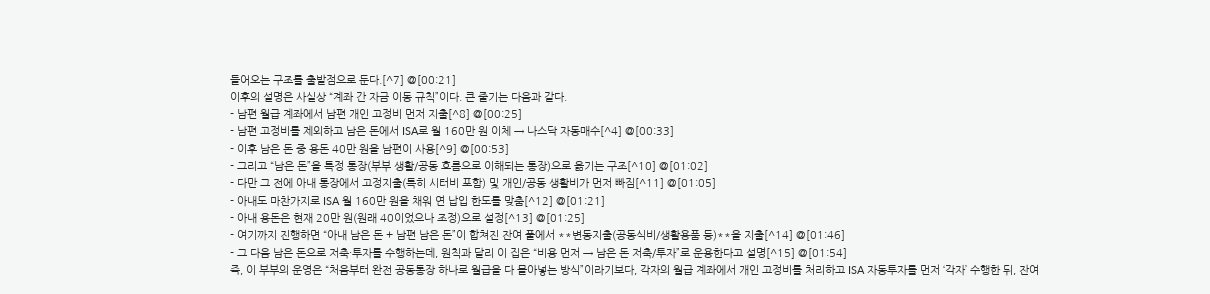들어오는 구조를 출발점으로 둔다.[^7] @[00:21]
이후의 설명은 사실상 “계좌 간 자금 이동 규칙”이다. 큰 줄기는 다음과 같다.
- 남편 월급 계좌에서 남편 개인 고정비 먼저 지출[^8] @[00:25]
- 남편 고정비를 제외하고 남은 돈에서 ISA로 월 160만 원 이체 → 나스닥 자동매수[^4] @[00:33]
- 이후 남은 돈 중 용돈 40만 원을 남편이 사용[^9] @[00:53]
- 그리고 “남은 돈”을 특정 통장(부부 생활/공동 흐름으로 이해되는 통장)으로 옮기는 구조[^10] @[01:02]
- 다만 그 전에 아내 통장에서 고정지출(특히 시터비 포함) 및 개인/공동 생활비가 먼저 빠짐[^11] @[01:05]
- 아내도 마찬가지로 ISA 월 160만 원을 채워 연 납입 한도를 맞춤[^12] @[01:21]
- 아내 용돈은 현재 20만 원(원래 40이었으나 조정)으로 설정[^13] @[01:25]
- 여기까지 진행하면 “아내 남은 돈 + 남편 남은 돈”이 합쳐진 잔여 풀에서 **변동지출(공동식비/생활용품 등)**을 지출[^14] @[01:46]
- 그 다음 남은 돈으로 저축·투자를 수행하는데, 원칙과 달리 이 집은 “비용 먼저 → 남은 돈 저축/투자”로 운용한다고 설명[^15] @[01:54]
즉, 이 부부의 운영은 “처음부터 완전 공동통장 하나로 월급을 다 몰아넣는 방식”이라기보다, 각자의 월급 계좌에서 개인 고정비를 처리하고 ISA 자동투자를 먼저 ‘각자’ 수행한 뒤, 잔여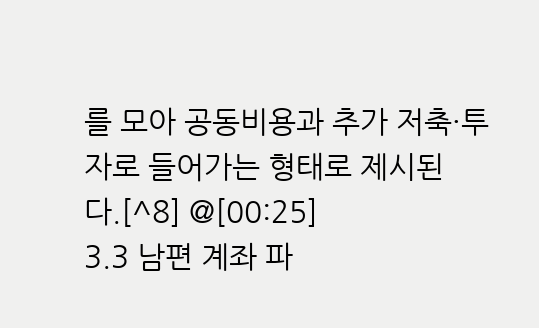를 모아 공동비용과 추가 저축·투자로 들어가는 형태로 제시된다.[^8] @[00:25]
3.3 남편 계좌 파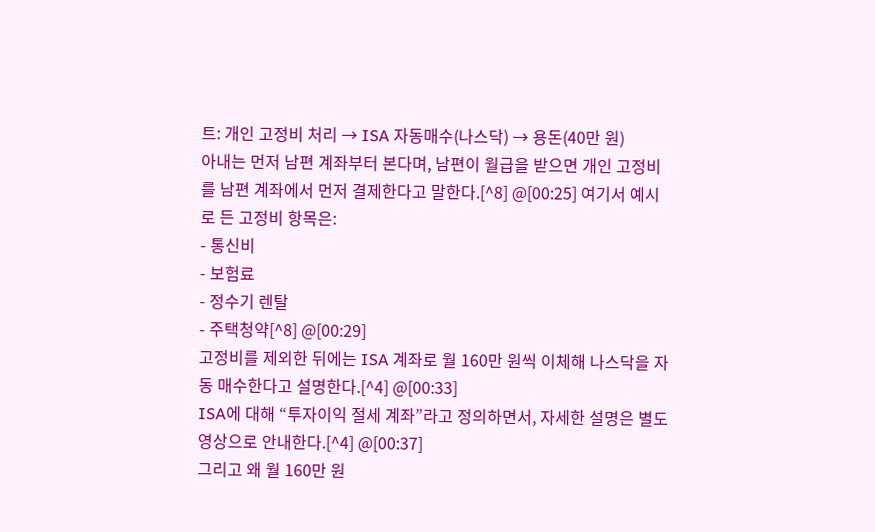트: 개인 고정비 처리 → ISA 자동매수(나스닥) → 용돈(40만 원)
아내는 먼저 남편 계좌부터 본다며, 남편이 월급을 받으면 개인 고정비를 남편 계좌에서 먼저 결제한다고 말한다.[^8] @[00:25] 여기서 예시로 든 고정비 항목은:
- 통신비
- 보험료
- 정수기 렌탈
- 주택청약[^8] @[00:29]
고정비를 제외한 뒤에는 ISA 계좌로 월 160만 원씩 이체해 나스닥을 자동 매수한다고 설명한다.[^4] @[00:33]
ISA에 대해 “투자이익 절세 계좌”라고 정의하면서, 자세한 설명은 별도 영상으로 안내한다.[^4] @[00:37]
그리고 왜 월 160만 원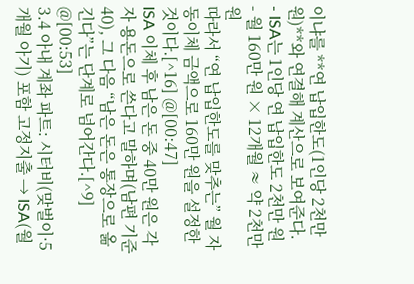이냐를 **연 납입한도(1인당 2천만 원)**와 연결해 계산으로 보여준다.
- ISA는 1인당 연 납입한도 2천만 원
- 월 160만 원 × 12개월 ≈ 약 2천만 원
따라서 “연 납입한도를 맞추는” 월 자동이체 금액으로 160만 원을 설정한 것이다.[^16] @[00:47]
ISA 이체 후 남은 돈 중 40만 원은 각자 용돈으로 쓴다고 말하며(남편 기준 40), 그 다음 “남은 돈은 통장으로 옮긴다”는 단계로 넘어간다.[^9] @[00:53]
3.4 아내 계좌 파트: 시터비(맞벌이·5개월 아기) 포함 고정지출 → ISA(월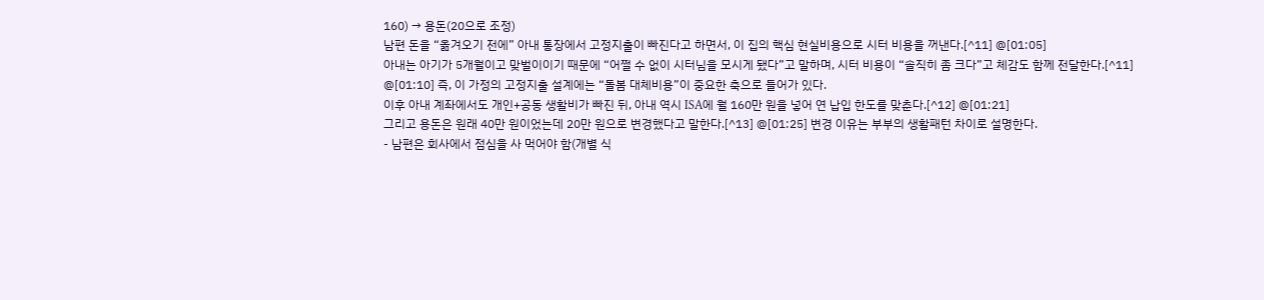160) → 용돈(20으로 조정)
남편 돈을 “옮겨오기 전에” 아내 통장에서 고정지출이 빠진다고 하면서, 이 집의 핵심 현실비용으로 시터 비용을 꺼낸다.[^11] @[01:05]
아내는 아기가 5개월이고 맞벌이이기 때문에 “어쩔 수 없이 시터님을 모시게 됐다”고 말하며, 시터 비용이 “솔직히 좀 크다”고 체감도 함께 전달한다.[^11] @[01:10] 즉, 이 가정의 고정지출 설계에는 “돌봄 대체비용”이 중요한 축으로 들어가 있다.
이후 아내 계좌에서도 개인+공동 생활비가 빠진 뒤, 아내 역시 ISA에 월 160만 원을 넣어 연 납입 한도를 맞춘다.[^12] @[01:21]
그리고 용돈은 원래 40만 원이었는데 20만 원으로 변경했다고 말한다.[^13] @[01:25] 변경 이유는 부부의 생활패턴 차이로 설명한다.
- 남편은 회사에서 점심을 사 먹어야 함(개별 식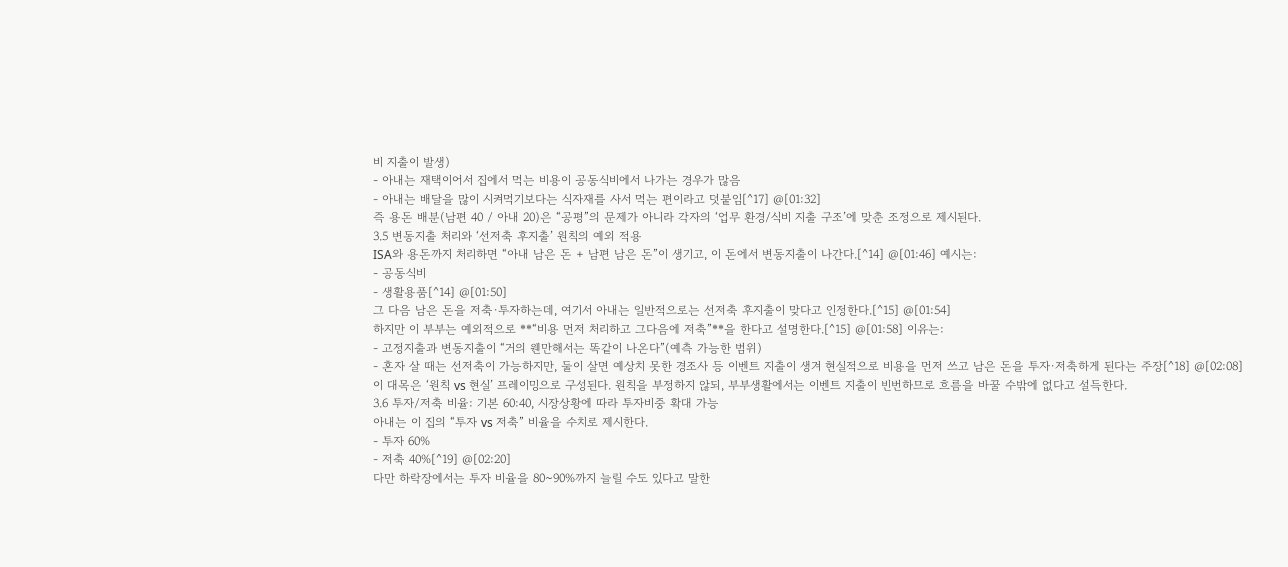비 지출이 발생)
- 아내는 재택이어서 집에서 먹는 비용이 공동식비에서 나가는 경우가 많음
- 아내는 배달을 많이 시켜먹기보다는 식자재를 사서 먹는 편이라고 덧붙임[^17] @[01:32]
즉 용돈 배분(남편 40 / 아내 20)은 “공평”의 문제가 아니라 각자의 ‘업무 환경/식비 지출 구조’에 맞춘 조정으로 제시된다.
3.5 변동지출 처리와 ‘선저축 후지출’ 원칙의 예외 적용
ISA와 용돈까지 처리하면 “아내 남은 돈 + 남편 남은 돈”이 생기고, 이 돈에서 변동지출이 나간다.[^14] @[01:46] 예시는:
- 공동식비
- 생활용품[^14] @[01:50]
그 다음 남은 돈을 저축·투자하는데, 여기서 아내는 일반적으로는 선저축 후지출이 맞다고 인정한다.[^15] @[01:54]
하지만 이 부부는 예외적으로 **“비용 먼저 처리하고 그다음에 저축”**을 한다고 설명한다.[^15] @[01:58] 이유는:
- 고정지출과 변동지출이 “거의 웬만해서는 똑같이 나온다”(예측 가능한 범위)
- 혼자 살 때는 선저축이 가능하지만, 둘이 살면 예상치 못한 경조사 등 이벤트 지출이 생겨 현실적으로 비용을 먼저 쓰고 남은 돈을 투자·저축하게 된다는 주장[^18] @[02:08]
이 대목은 ‘원칙 vs 현실’ 프레이밍으로 구성된다. 원칙을 부정하지 않되, 부부생활에서는 이벤트 지출이 빈번하므로 흐름을 바꿀 수밖에 없다고 설득한다.
3.6 투자/저축 비율: 기본 60:40, 시장상황에 따라 투자비중 확대 가능
아내는 이 집의 “투자 vs 저축” 비율을 수치로 제시한다.
- 투자 60%
- 저축 40%[^19] @[02:20]
다만 하락장에서는 투자 비율을 80~90%까지 늘릴 수도 있다고 말한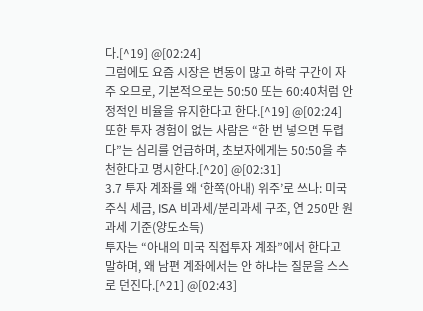다.[^19] @[02:24]
그럼에도 요즘 시장은 변동이 많고 하락 구간이 자주 오므로, 기본적으로는 50:50 또는 60:40처럼 안정적인 비율을 유지한다고 한다.[^19] @[02:24]
또한 투자 경험이 없는 사람은 “한 번 넣으면 두렵다”는 심리를 언급하며, 초보자에게는 50:50을 추천한다고 명시한다.[^20] @[02:31]
3.7 투자 계좌를 왜 ‘한쪽(아내) 위주’로 쓰나: 미국주식 세금, ISA 비과세/분리과세 구조, 연 250만 원 과세 기준(양도소득)
투자는 “아내의 미국 직접투자 계좌”에서 한다고 말하며, 왜 남편 계좌에서는 안 하냐는 질문을 스스로 던진다.[^21] @[02:43]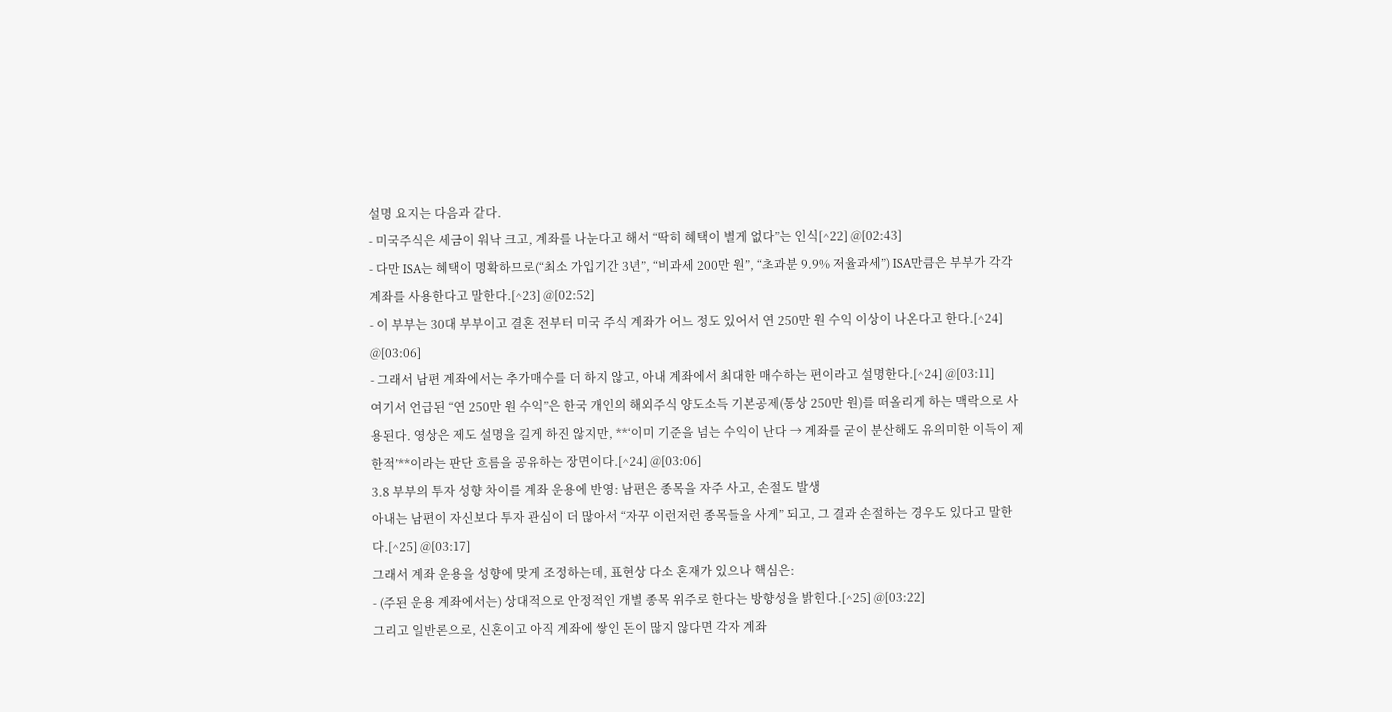설명 요지는 다음과 같다.
- 미국주식은 세금이 워낙 크고, 계좌를 나눈다고 해서 “딱히 혜택이 별게 없다”는 인식[^22] @[02:43]
- 다만 ISA는 혜택이 명확하므로(“최소 가입기간 3년”, “비과세 200만 원”, “초과분 9.9% 저율과세”) ISA만큼은 부부가 각각 계좌를 사용한다고 말한다.[^23] @[02:52]
- 이 부부는 30대 부부이고 결혼 전부터 미국 주식 계좌가 어느 정도 있어서 연 250만 원 수익 이상이 나온다고 한다.[^24] @[03:06]
- 그래서 남편 계좌에서는 추가매수를 더 하지 않고, 아내 계좌에서 최대한 매수하는 편이라고 설명한다.[^24] @[03:11]
여기서 언급된 “연 250만 원 수익”은 한국 개인의 해외주식 양도소득 기본공제(통상 250만 원)를 떠올리게 하는 맥락으로 사용된다. 영상은 제도 설명을 길게 하진 않지만, **‘이미 기준을 넘는 수익이 난다 → 계좌를 굳이 분산해도 유의미한 이득이 제한적’**이라는 판단 흐름을 공유하는 장면이다.[^24] @[03:06]
3.8 부부의 투자 성향 차이를 계좌 운용에 반영: 남편은 종목을 자주 사고, 손절도 발생
아내는 남편이 자신보다 투자 관심이 더 많아서 “자꾸 이런저런 종목들을 사게” 되고, 그 결과 손절하는 경우도 있다고 말한다.[^25] @[03:17]
그래서 계좌 운용을 성향에 맞게 조정하는데, 표현상 다소 혼재가 있으나 핵심은:
- (주된 운용 계좌에서는) 상대적으로 안정적인 개별 종목 위주로 한다는 방향성을 밝힌다.[^25] @[03:22]
그리고 일반론으로, 신혼이고 아직 계좌에 쌓인 돈이 많지 않다면 각자 계좌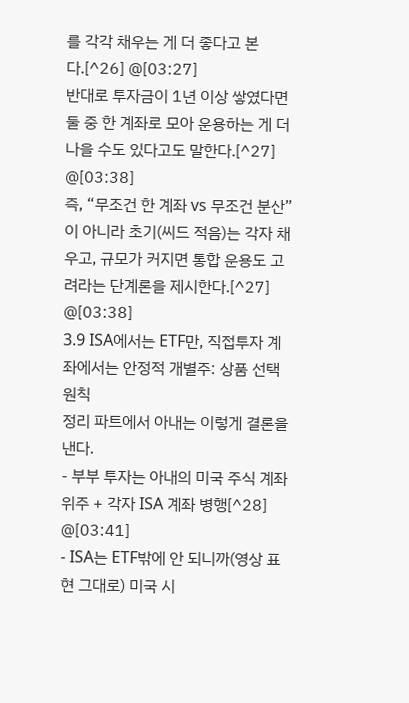를 각각 채우는 게 더 좋다고 본다.[^26] @[03:27]
반대로 투자금이 1년 이상 쌓였다면 둘 중 한 계좌로 모아 운용하는 게 더 나을 수도 있다고도 말한다.[^27] @[03:38]
즉, “무조건 한 계좌 vs 무조건 분산”이 아니라 초기(씨드 적음)는 각자 채우고, 규모가 커지면 통합 운용도 고려라는 단계론을 제시한다.[^27] @[03:38]
3.9 ISA에서는 ETF만, 직접투자 계좌에서는 안정적 개별주: 상품 선택 원칙
정리 파트에서 아내는 이렇게 결론을 낸다.
- 부부 투자는 아내의 미국 주식 계좌 위주 + 각자 ISA 계좌 병행[^28] @[03:41]
- ISA는 ETF밖에 안 되니까(영상 표현 그대로) 미국 시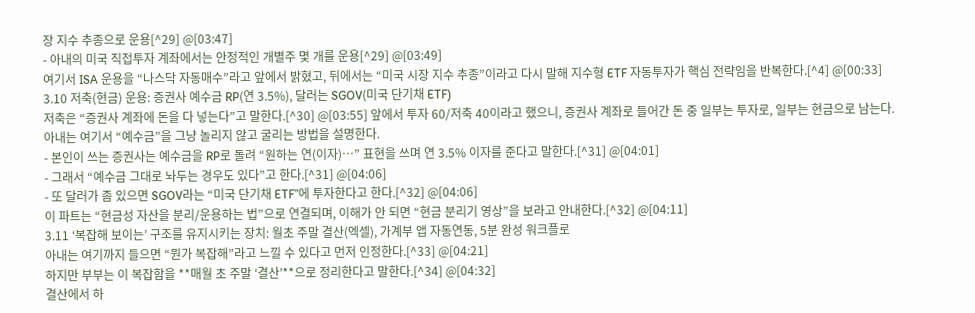장 지수 추종으로 운용[^29] @[03:47]
- 아내의 미국 직접투자 계좌에서는 안정적인 개별주 몇 개를 운용[^29] @[03:49]
여기서 ISA 운용을 “나스닥 자동매수”라고 앞에서 밝혔고, 뒤에서는 “미국 시장 지수 추종”이라고 다시 말해 지수형 ETF 자동투자가 핵심 전략임을 반복한다.[^4] @[00:33]
3.10 저축(현금) 운용: 증권사 예수금 RP(연 3.5%), 달러는 SGOV(미국 단기채 ETF)
저축은 “증권사 계좌에 돈을 다 넣는다”고 말한다.[^30] @[03:55] 앞에서 투자 60/저축 40이라고 했으니, 증권사 계좌로 들어간 돈 중 일부는 투자로, 일부는 현금으로 남는다.
아내는 여기서 “예수금”을 그냥 놀리지 않고 굴리는 방법을 설명한다.
- 본인이 쓰는 증권사는 예수금을 RP로 돌려 “원하는 연(이자)…” 표현을 쓰며 연 3.5% 이자를 준다고 말한다.[^31] @[04:01]
- 그래서 “예수금 그대로 놔두는 경우도 있다”고 한다.[^31] @[04:06]
- 또 달러가 좀 있으면 SGOV라는 “미국 단기채 ETF”에 투자한다고 한다.[^32] @[04:06]
이 파트는 “현금성 자산을 분리/운용하는 법”으로 연결되며, 이해가 안 되면 “현금 분리기 영상”을 보라고 안내한다.[^32] @[04:11]
3.11 ‘복잡해 보이는’ 구조를 유지시키는 장치: 월초 주말 결산(엑셀), 가계부 앱 자동연동, 5분 완성 워크플로
아내는 여기까지 들으면 “뭔가 복잡해”라고 느낄 수 있다고 먼저 인정한다.[^33] @[04:21]
하지만 부부는 이 복잡함을 **매월 초 주말 ‘결산’**으로 정리한다고 말한다.[^34] @[04:32]
결산에서 하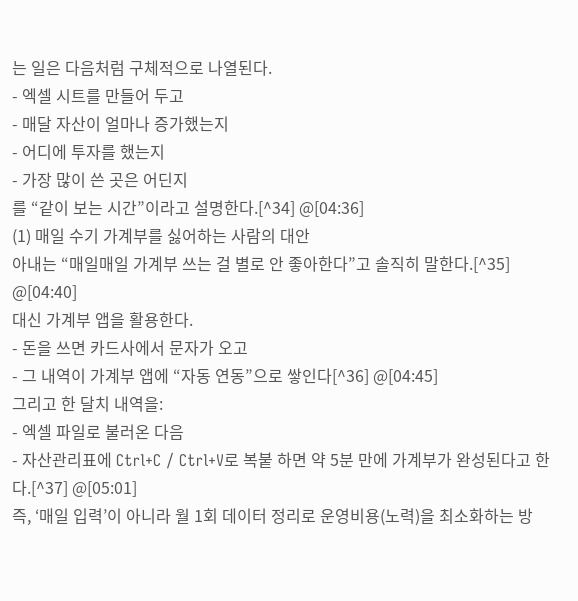는 일은 다음처럼 구체적으로 나열된다.
- 엑셀 시트를 만들어 두고
- 매달 자산이 얼마나 증가했는지
- 어디에 투자를 했는지
- 가장 많이 쓴 곳은 어딘지
를 “같이 보는 시간”이라고 설명한다.[^34] @[04:36]
(1) 매일 수기 가계부를 싫어하는 사람의 대안
아내는 “매일매일 가계부 쓰는 걸 별로 안 좋아한다”고 솔직히 말한다.[^35] @[04:40]
대신 가계부 앱을 활용한다.
- 돈을 쓰면 카드사에서 문자가 오고
- 그 내역이 가계부 앱에 “자동 연동”으로 쌓인다[^36] @[04:45]
그리고 한 달치 내역을:
- 엑셀 파일로 불러온 다음
- 자산관리표에 Ctrl+C / Ctrl+V로 복붙 하면 약 5분 만에 가계부가 완성된다고 한다.[^37] @[05:01]
즉, ‘매일 입력’이 아니라 월 1회 데이터 정리로 운영비용(노력)을 최소화하는 방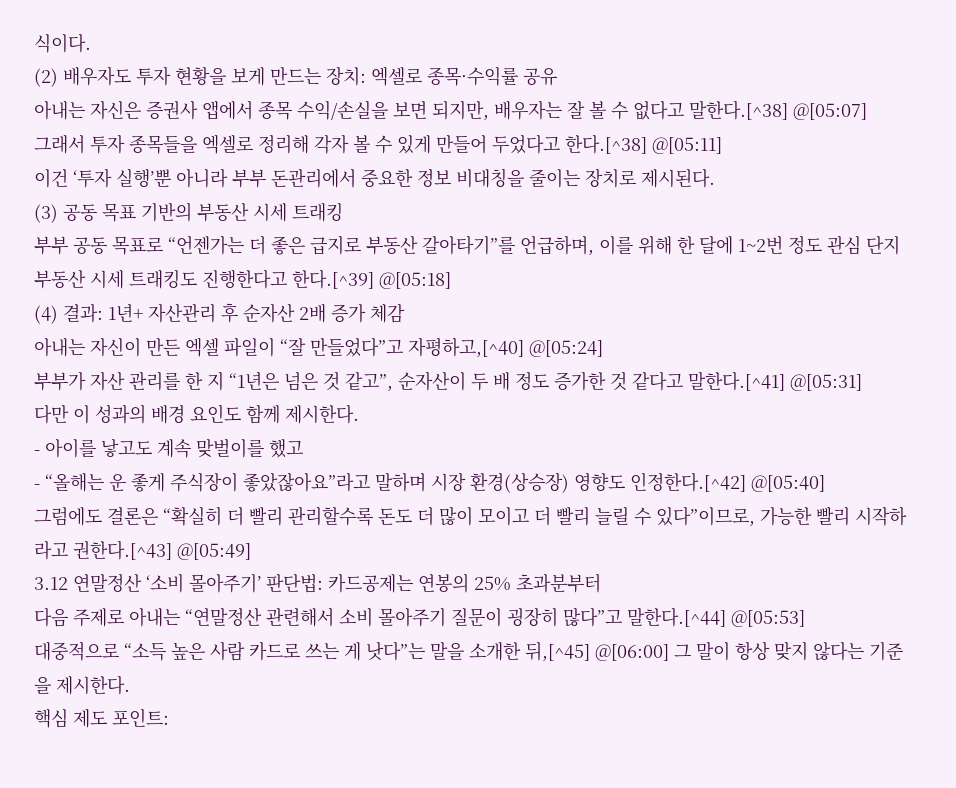식이다.
(2) 배우자도 투자 현황을 보게 만드는 장치: 엑셀로 종목·수익률 공유
아내는 자신은 증권사 앱에서 종목 수익/손실을 보면 되지만, 배우자는 잘 볼 수 없다고 말한다.[^38] @[05:07]
그래서 투자 종목들을 엑셀로 정리해 각자 볼 수 있게 만들어 두었다고 한다.[^38] @[05:11]
이건 ‘투자 실행’뿐 아니라 부부 돈관리에서 중요한 정보 비대칭을 줄이는 장치로 제시된다.
(3) 공동 목표 기반의 부동산 시세 트래킹
부부 공동 목표로 “언젠가는 더 좋은 급지로 부동산 갈아타기”를 언급하며, 이를 위해 한 달에 1~2번 정도 관심 단지 부동산 시세 트래킹도 진행한다고 한다.[^39] @[05:18]
(4) 결과: 1년+ 자산관리 후 순자산 2배 증가 체감
아내는 자신이 만든 엑셀 파일이 “잘 만들었다”고 자평하고,[^40] @[05:24]
부부가 자산 관리를 한 지 “1년은 넘은 것 같고”, 순자산이 두 배 정도 증가한 것 같다고 말한다.[^41] @[05:31]
다만 이 성과의 배경 요인도 함께 제시한다.
- 아이를 낳고도 계속 맞벌이를 했고
- “올해는 운 좋게 주식장이 좋았잖아요”라고 말하며 시장 환경(상승장) 영향도 인정한다.[^42] @[05:40]
그럼에도 결론은 “확실히 더 빨리 관리할수록 돈도 더 많이 모이고 더 빨리 늘릴 수 있다”이므로, 가능한 빨리 시작하라고 권한다.[^43] @[05:49]
3.12 연말정산 ‘소비 몰아주기’ 판단법: 카드공제는 연봉의 25% 초과분부터
다음 주제로 아내는 “연말정산 관련해서 소비 몰아주기 질문이 굉장히 많다”고 말한다.[^44] @[05:53]
대중적으로 “소득 높은 사람 카드로 쓰는 게 낫다”는 말을 소개한 뒤,[^45] @[06:00] 그 말이 항상 맞지 않다는 기준을 제시한다.
핵심 제도 포인트: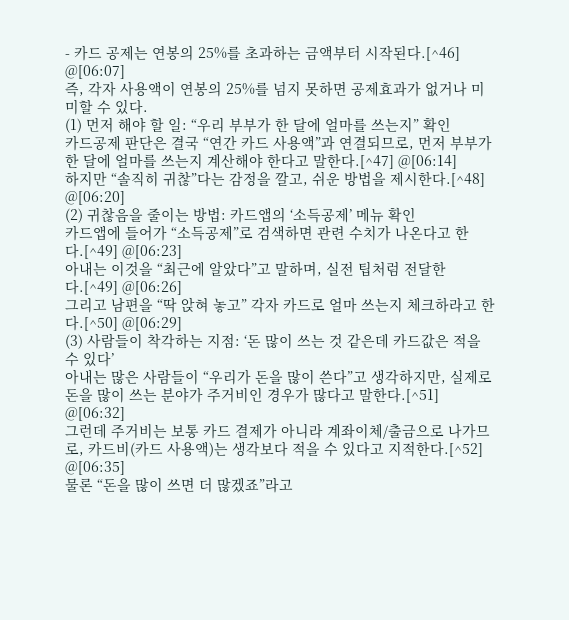- 카드 공제는 연봉의 25%를 초과하는 금액부터 시작된다.[^46] @[06:07]
즉, 각자 사용액이 연봉의 25%를 넘지 못하면 공제효과가 없거나 미미할 수 있다.
(1) 먼저 해야 할 일: “우리 부부가 한 달에 얼마를 쓰는지” 확인
카드공제 판단은 결국 “연간 카드 사용액”과 연결되므로, 먼저 부부가 한 달에 얼마를 쓰는지 계산해야 한다고 말한다.[^47] @[06:14]
하지만 “솔직히 귀찮”다는 감정을 깔고, 쉬운 방법을 제시한다.[^48] @[06:20]
(2) 귀찮음을 줄이는 방법: 카드앱의 ‘소득공제’ 메뉴 확인
카드앱에 들어가 “소득공제”로 검색하면 관련 수치가 나온다고 한다.[^49] @[06:23]
아내는 이것을 “최근에 알았다”고 말하며, 실전 팁처럼 전달한다.[^49] @[06:26]
그리고 남편을 “딱 앉혀 놓고” 각자 카드로 얼마 쓰는지 체크하라고 한다.[^50] @[06:29]
(3) 사람들이 착각하는 지점: ‘돈 많이 쓰는 것 같은데 카드값은 적을 수 있다’
아내는 많은 사람들이 “우리가 돈을 많이 쓴다”고 생각하지만, 실제로 돈을 많이 쓰는 분야가 주거비인 경우가 많다고 말한다.[^51] @[06:32]
그런데 주거비는 보통 카드 결제가 아니라 계좌이체/출금으로 나가므로, 카드비(카드 사용액)는 생각보다 적을 수 있다고 지적한다.[^52] @[06:35]
물론 “돈을 많이 쓰면 더 많겠죠”라고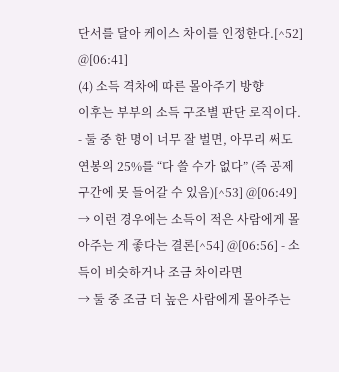단서를 달아 케이스 차이를 인정한다.[^52] @[06:41]
(4) 소득 격차에 따른 몰아주기 방향
이후는 부부의 소득 구조별 판단 로직이다.
- 둘 중 한 명이 너무 잘 벌면, 아무리 써도 연봉의 25%를 “다 쓸 수가 없다” (즉 공제구간에 못 들어갈 수 있음)[^53] @[06:49]
→ 이런 경우에는 소득이 적은 사람에게 몰아주는 게 좋다는 결론[^54] @[06:56] - 소득이 비슷하거나 조금 차이라면
→ 둘 중 조금 더 높은 사람에게 몰아주는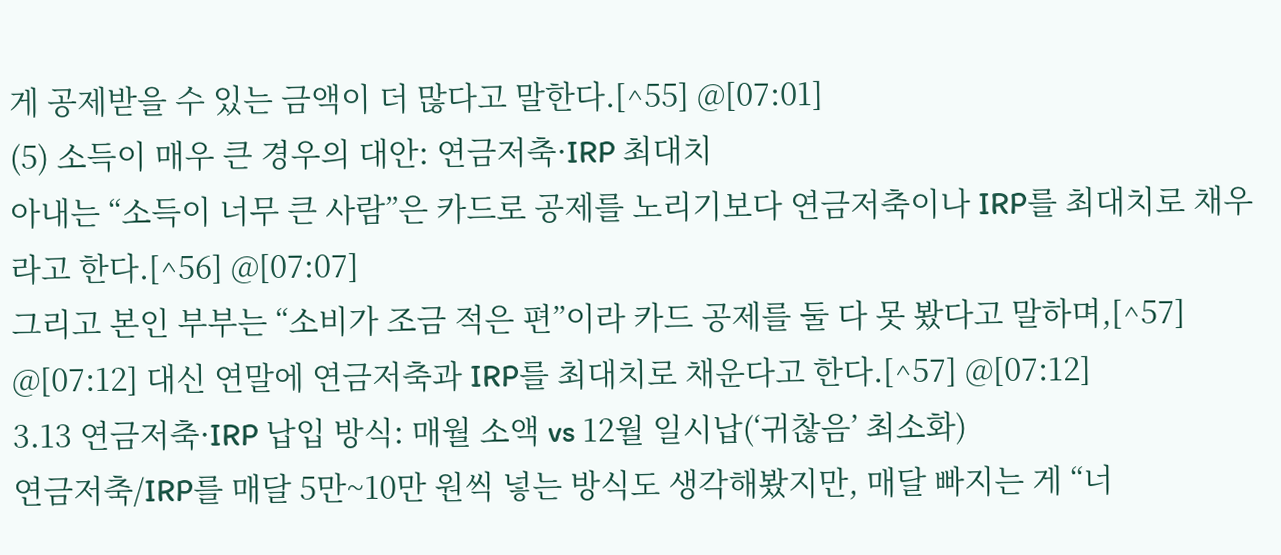게 공제받을 수 있는 금액이 더 많다고 말한다.[^55] @[07:01]
(5) 소득이 매우 큰 경우의 대안: 연금저축·IRP 최대치
아내는 “소득이 너무 큰 사람”은 카드로 공제를 노리기보다 연금저축이나 IRP를 최대치로 채우라고 한다.[^56] @[07:07]
그리고 본인 부부는 “소비가 조금 적은 편”이라 카드 공제를 둘 다 못 봤다고 말하며,[^57] @[07:12] 대신 연말에 연금저축과 IRP를 최대치로 채운다고 한다.[^57] @[07:12]
3.13 연금저축·IRP 납입 방식: 매월 소액 vs 12월 일시납(‘귀찮음’ 최소화)
연금저축/IRP를 매달 5만~10만 원씩 넣는 방식도 생각해봤지만, 매달 빠지는 게 “너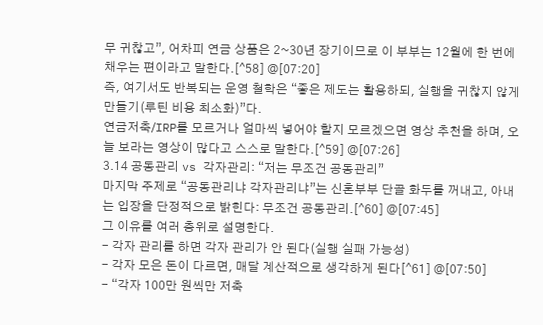무 귀찮고”, 어차피 연금 상품은 2~30년 장기이므로 이 부부는 12월에 한 번에 채우는 편이라고 말한다.[^58] @[07:20]
즉, 여기서도 반복되는 운영 철학은 “좋은 제도는 활용하되, 실행을 귀찮지 않게 만들기(루틴 비용 최소화)”다.
연금저축/IRP를 모르거나 얼마씩 넣어야 할지 모르겠으면 영상 추천을 하며, 오늘 보라는 영상이 많다고 스스로 말한다.[^59] @[07:26]
3.14 공동관리 vs 각자관리: “저는 무조건 공동관리”
마지막 주제로 “공동관리냐 각자관리냐”는 신혼부부 단골 화두를 꺼내고, 아내는 입장을 단정적으로 밝힌다: 무조건 공동관리.[^60] @[07:45]
그 이유를 여러 층위로 설명한다.
- 각자 관리를 하면 각자 관리가 안 된다(실행 실패 가능성)
- 각자 모은 돈이 다르면, 매달 계산적으로 생각하게 된다[^61] @[07:50]
- “각자 100만 원씩만 저축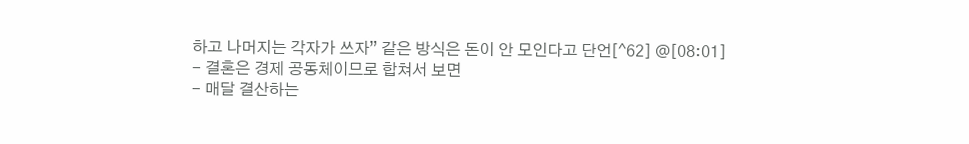하고 나머지는 각자가 쓰자” 같은 방식은 돈이 안 모인다고 단언[^62] @[08:01]
- 결혼은 경제 공동체이므로 합쳐서 보면
- 매달 결산하는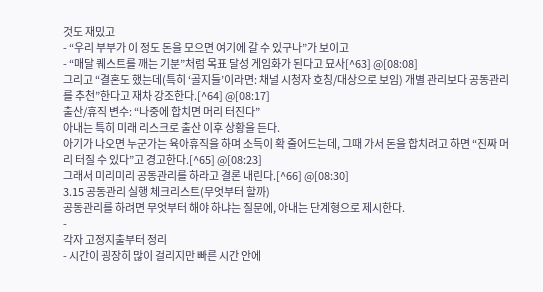것도 재밌고
- “우리 부부가 이 정도 돈을 모으면 여기에 갈 수 있구나”가 보이고
- “매달 퀘스트를 깨는 기분”처럼 목표 달성 게임화가 된다고 묘사[^63] @[08:08]
그리고 “결혼도 했는데(특히 ‘골지들’이라면: 채널 시청자 호칭/대상으로 보임) 개별 관리보다 공동관리를 추천”한다고 재차 강조한다.[^64] @[08:17]
출산/휴직 변수: “나중에 합치면 머리 터진다”
아내는 특히 미래 리스크로 출산 이후 상황을 든다.
아기가 나오면 누군가는 육아휴직을 하며 소득이 확 줄어드는데, 그때 가서 돈을 합치려고 하면 “진짜 머리 터질 수 있다”고 경고한다.[^65] @[08:23]
그래서 미리미리 공동관리를 하라고 결론 내린다.[^66] @[08:30]
3.15 공동관리 실행 체크리스트(무엇부터 할까)
공동관리를 하려면 무엇부터 해야 하냐는 질문에, 아내는 단계형으로 제시한다.
-
각자 고정지출부터 정리
- 시간이 굉장히 많이 걸리지만 빠른 시간 안에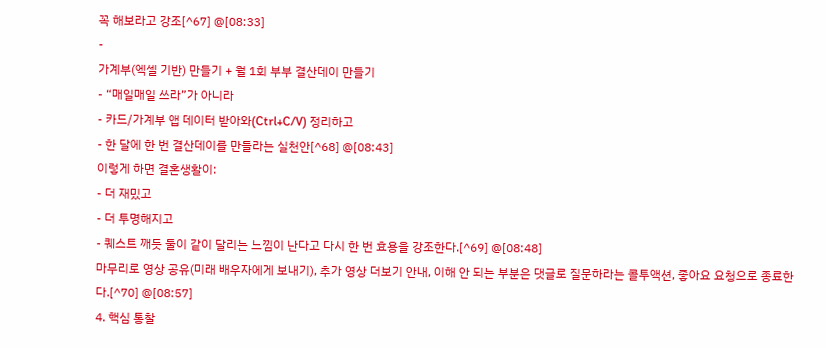꼭 해보라고 강조[^67] @[08:33]
-
가계부(엑셀 기반) 만들기 + 월 1회 부부 결산데이 만들기
- “매일매일 쓰라”가 아니라
- 카드/가계부 앱 데이터 받아와(Ctrl+C/V) 정리하고
- 한 달에 한 번 결산데이를 만들라는 실천안[^68] @[08:43]
이렇게 하면 결혼생활이:
- 더 재밌고
- 더 투명해지고
- 퀘스트 깨듯 둘이 같이 달리는 느낌이 난다고 다시 한 번 효용을 강조한다.[^69] @[08:48]
마무리로 영상 공유(미래 배우자에게 보내기), 추가 영상 더보기 안내, 이해 안 되는 부분은 댓글로 질문하라는 콜투액션, 좋아요 요청으로 종료한다.[^70] @[08:57]
4. 핵심 통찰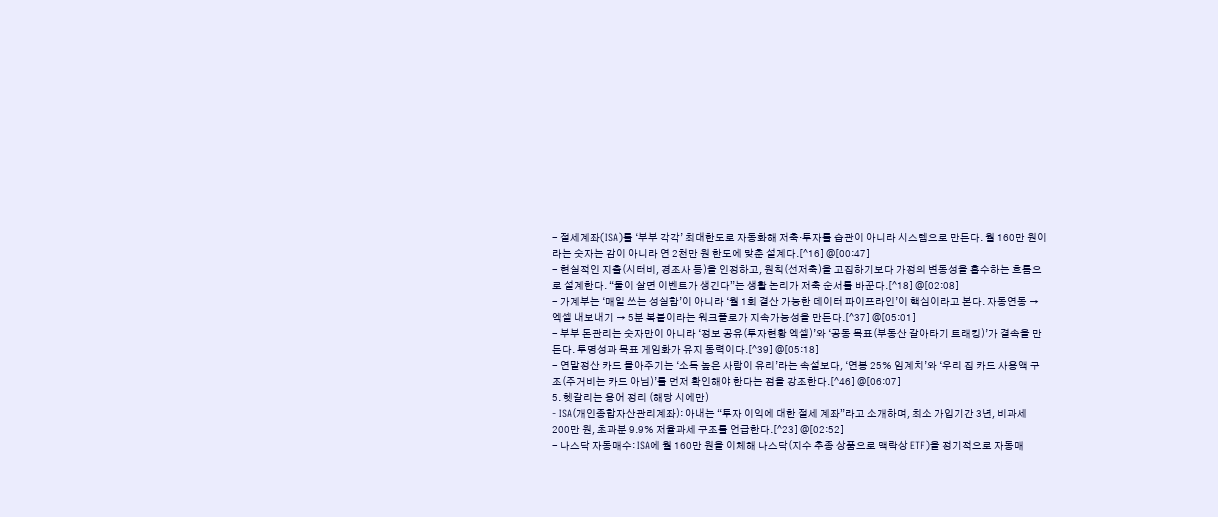- 절세계좌(ISA)를 ‘부부 각각’ 최대한도로 자동화해 저축·투자를 습관이 아니라 시스템으로 만든다. 월 160만 원이라는 숫자는 감이 아니라 연 2천만 원 한도에 맞춘 설계다.[^16] @[00:47]
- 현실적인 지출(시터비, 경조사 등)을 인정하고, 원칙(선저축)을 고집하기보다 가정의 변동성을 흡수하는 흐름으로 설계한다. “둘이 살면 이벤트가 생긴다”는 생활 논리가 저축 순서를 바꾼다.[^18] @[02:08]
- 가계부는 ‘매일 쓰는 성실함’이 아니라 ‘월 1회 결산 가능한 데이터 파이프라인’이 핵심이라고 본다. 자동연동 → 엑셀 내보내기 → 5분 복붙이라는 워크플로가 지속가능성을 만든다.[^37] @[05:01]
- 부부 돈관리는 숫자만이 아니라 ‘정보 공유(투자현황 엑셀)’와 ‘공동 목표(부동산 갈아타기 트래킹)’가 결속을 만든다. 투명성과 목표 게임화가 유지 동력이다.[^39] @[05:18]
- 연말정산 카드 몰아주기는 ‘소득 높은 사람이 유리’라는 속설보다, ‘연봉 25% 임계치’와 ‘우리 집 카드 사용액 구조(주거비는 카드 아님)’를 먼저 확인해야 한다는 점을 강조한다.[^46] @[06:07]
5. 헷갈리는 용어 정리 (해당 시에만)
- ISA(개인종합자산관리계좌): 아내는 “투자 이익에 대한 절세 계좌”라고 소개하며, 최소 가입기간 3년, 비과세 200만 원, 초과분 9.9% 저율과세 구조를 언급한다.[^23] @[02:52]
- 나스닥 자동매수: ISA에 월 160만 원을 이체해 나스닥(지수 추종 상품으로 맥락상 ETF)을 정기적으로 자동매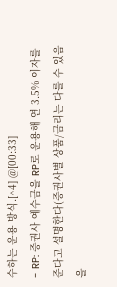수하는 운용 방식.[^4] @[00:33]
- RP: 증권사 예수금을 RP로 운용해 연 3.5% 이자를 준다고 설명한다(증권사별 상품/금리는 다를 수 있음을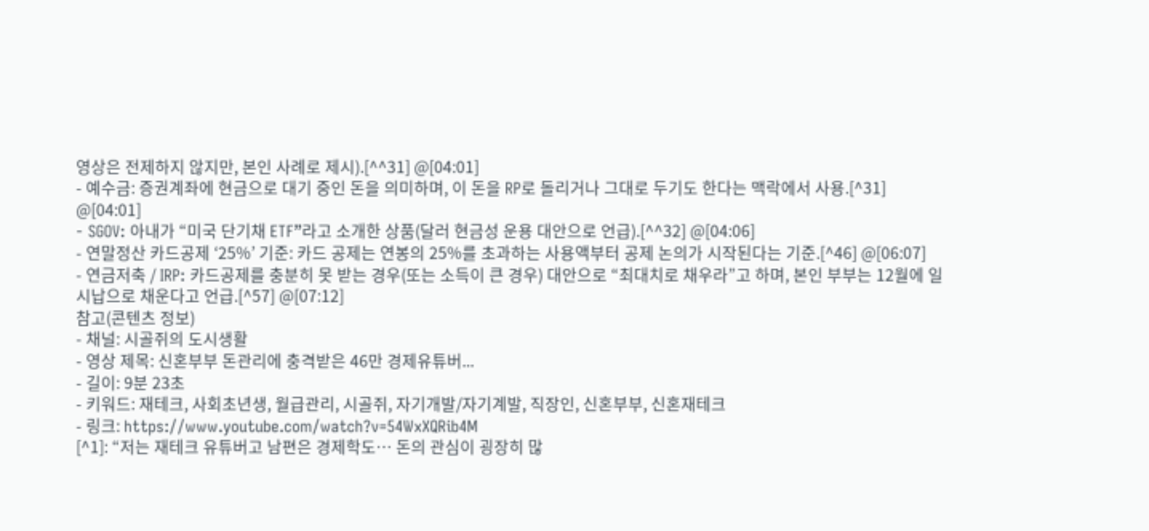영상은 전제하지 않지만, 본인 사례로 제시).[^^31] @[04:01]
- 예수금: 증권계좌에 현금으로 대기 중인 돈을 의미하며, 이 돈을 RP로 돌리거나 그대로 두기도 한다는 맥락에서 사용.[^31] @[04:01]
- SGOV: 아내가 “미국 단기채 ETF”라고 소개한 상품(달러 현금성 운용 대안으로 언급).[^^32] @[04:06]
- 연말정산 카드공제 ‘25%’ 기준: 카드 공제는 연봉의 25%를 초과하는 사용액부터 공제 논의가 시작된다는 기준.[^46] @[06:07]
- 연금저축 / IRP: 카드공제를 충분히 못 받는 경우(또는 소득이 큰 경우) 대안으로 “최대치로 채우라”고 하며, 본인 부부는 12월에 일시납으로 채운다고 언급.[^57] @[07:12]
참고(콘텐츠 정보)
- 채널: 시골쥐의 도시생활
- 영상 제목: 신혼부부 돈관리에 충격받은 46만 경제유튜버...
- 길이: 9분 23초
- 키워드: 재테크, 사회초년생, 월급관리, 시골쥐, 자기개발/자기계발, 직장인, 신혼부부, 신혼재테크
- 링크: https://www.youtube.com/watch?v=54WxXQRib4M
[^1]: “저는 재테크 유튜버고 남편은 경제학도… 돈의 관심이 굉장히 많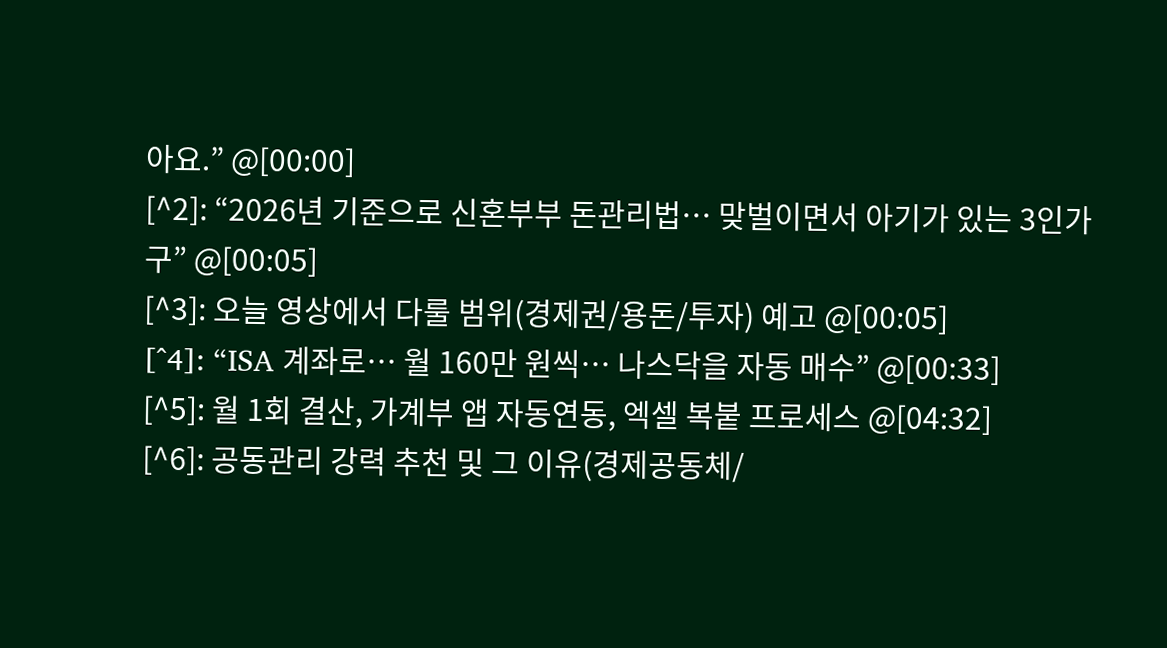아요.” @[00:00]
[^2]: “2026년 기준으로 신혼부부 돈관리법… 맞벌이면서 아기가 있는 3인가구” @[00:05]
[^3]: 오늘 영상에서 다룰 범위(경제권/용돈/투자) 예고 @[00:05]
[^4]: “ISA 계좌로… 월 160만 원씩… 나스닥을 자동 매수” @[00:33]
[^5]: 월 1회 결산, 가계부 앱 자동연동, 엑셀 복붙 프로세스 @[04:32]
[^6]: 공동관리 강력 추천 및 그 이유(경제공동체/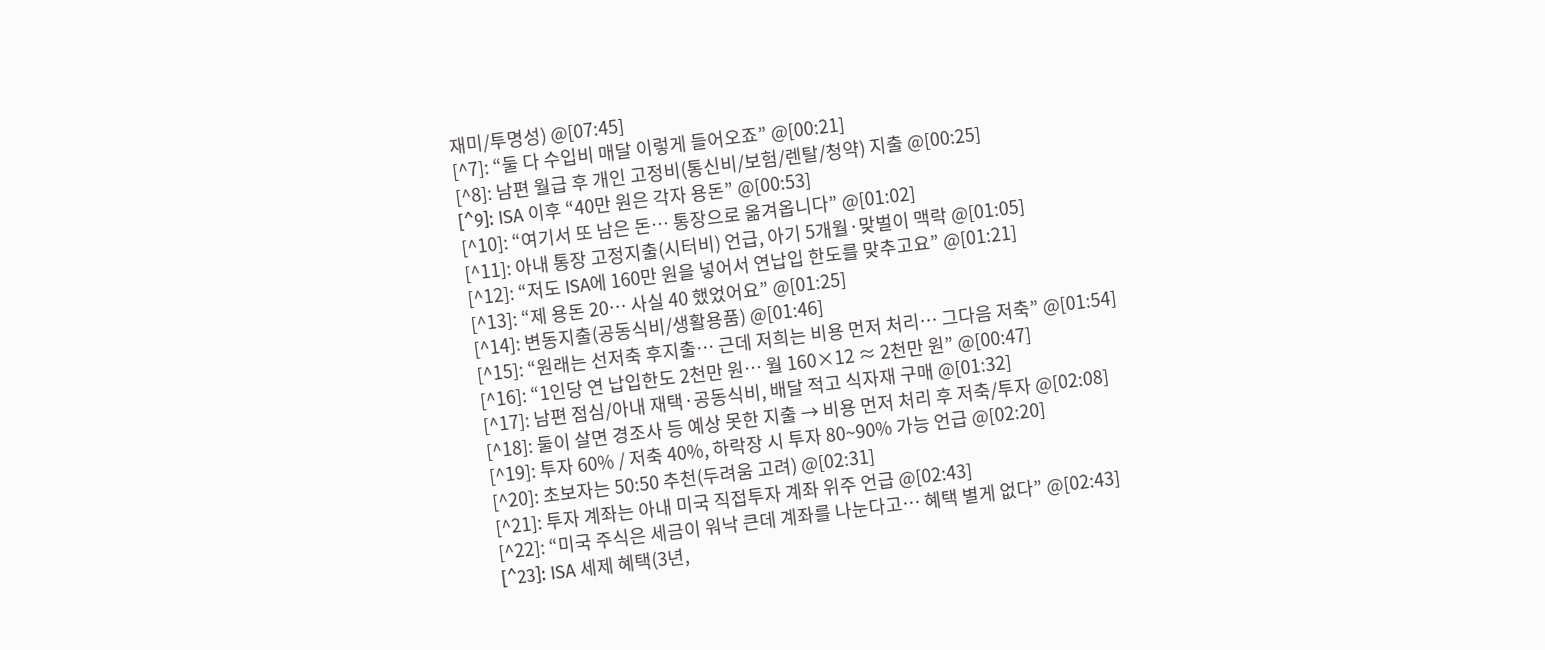재미/투명성) @[07:45]
[^7]: “둘 다 수입비 매달 이렇게 들어오죠” @[00:21]
[^8]: 남편 월급 후 개인 고정비(통신비/보험/렌탈/청약) 지출 @[00:25]
[^9]: ISA 이후 “40만 원은 각자 용돈” @[00:53]
[^10]: “여기서 또 남은 돈… 통장으로 옮겨옵니다” @[01:02]
[^11]: 아내 통장 고정지출(시터비) 언급, 아기 5개월·맞벌이 맥락 @[01:05]
[^12]: “저도 ISA에 160만 원을 넣어서 연납입 한도를 맞추고요” @[01:21]
[^13]: “제 용돈 20… 사실 40 했었어요” @[01:25]
[^14]: 변동지출(공동식비/생활용품) @[01:46]
[^15]: “원래는 선저축 후지출… 근데 저희는 비용 먼저 처리… 그다음 저축” @[01:54]
[^16]: “1인당 연 납입한도 2천만 원… 월 160×12 ≈ 2천만 원” @[00:47]
[^17]: 남편 점심/아내 재택·공동식비, 배달 적고 식자재 구매 @[01:32]
[^18]: 둘이 살면 경조사 등 예상 못한 지출 → 비용 먼저 처리 후 저축/투자 @[02:08]
[^19]: 투자 60% / 저축 40%, 하락장 시 투자 80~90% 가능 언급 @[02:20]
[^20]: 초보자는 50:50 추천(두려움 고려) @[02:31]
[^21]: 투자 계좌는 아내 미국 직접투자 계좌 위주 언급 @[02:43]
[^22]: “미국 주식은 세금이 워낙 큰데 계좌를 나눈다고… 혜택 별게 없다” @[02:43]
[^23]: ISA 세제 혜택(3년,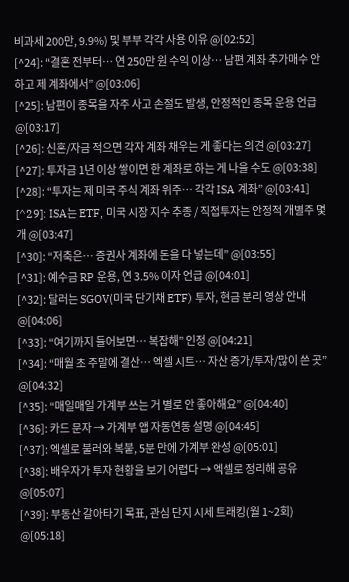비과세 200만, 9.9%) 및 부부 각각 사용 이유 @[02:52]
[^24]: “결혼 전부터… 연 250만 원 수익 이상… 남편 계좌 추가매수 안 하고 제 계좌에서” @[03:06]
[^25]: 남편이 종목을 자주 사고 손절도 발생, 안정적인 종목 운용 언급 @[03:17]
[^26]: 신혼/자금 적으면 각자 계좌 채우는 게 좋다는 의견 @[03:27]
[^27]: 투자금 1년 이상 쌓이면 한 계좌로 하는 게 나을 수도 @[03:38]
[^28]: “투자는 제 미국 주식 계좌 위주… 각각 ISA 계좌” @[03:41]
[^29]: ISA는 ETF, 미국 시장 지수 추종 / 직접투자는 안정적 개별주 몇 개 @[03:47]
[^30]: “저축은… 증권사 계좌에 돈을 다 넣는데” @[03:55]
[^31]: 예수금 RP 운용, 연 3.5% 이자 언급 @[04:01]
[^32]: 달러는 SGOV(미국 단기채 ETF) 투자, 현금 분리 영상 안내 @[04:06]
[^33]: “여기까지 들어보면… 복잡해” 인정 @[04:21]
[^34]: “매월 초 주말에 결산… 엑셀 시트… 자산 증가/투자/많이 쓴 곳” @[04:32]
[^35]: “매일매일 가계부 쓰는 거 별로 안 좋아해요” @[04:40]
[^36]: 카드 문자 → 가계부 앱 자동연동 설명 @[04:45]
[^37]: 엑셀로 불러와 복붙, 5분 만에 가계부 완성 @[05:01]
[^38]: 배우자가 투자 현황을 보기 어렵다 → 엑셀로 정리해 공유 @[05:07]
[^39]: 부동산 갈아타기 목표, 관심 단지 시세 트래킹(월 1~2회) @[05:18]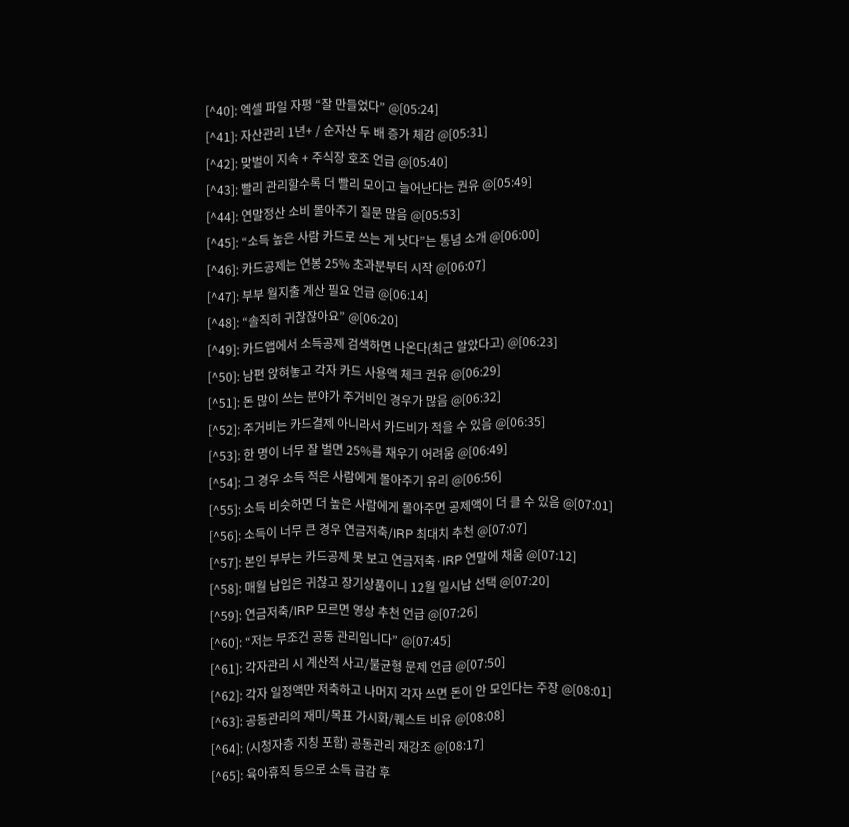[^40]: 엑셀 파일 자평 “잘 만들었다” @[05:24]
[^41]: 자산관리 1년+ / 순자산 두 배 증가 체감 @[05:31]
[^42]: 맞벌이 지속 + 주식장 호조 언급 @[05:40]
[^43]: 빨리 관리할수록 더 빨리 모이고 늘어난다는 권유 @[05:49]
[^44]: 연말정산 소비 몰아주기 질문 많음 @[05:53]
[^45]: “소득 높은 사람 카드로 쓰는 게 낫다”는 통념 소개 @[06:00]
[^46]: 카드공제는 연봉 25% 초과분부터 시작 @[06:07]
[^47]: 부부 월지출 계산 필요 언급 @[06:14]
[^48]: “솔직히 귀찮잖아요” @[06:20]
[^49]: 카드앱에서 소득공제 검색하면 나온다(최근 알았다고) @[06:23]
[^50]: 남편 앉혀놓고 각자 카드 사용액 체크 권유 @[06:29]
[^51]: 돈 많이 쓰는 분야가 주거비인 경우가 많음 @[06:32]
[^52]: 주거비는 카드결제 아니라서 카드비가 적을 수 있음 @[06:35]
[^53]: 한 명이 너무 잘 벌면 25%를 채우기 어려움 @[06:49]
[^54]: 그 경우 소득 적은 사람에게 몰아주기 유리 @[06:56]
[^55]: 소득 비슷하면 더 높은 사람에게 몰아주면 공제액이 더 클 수 있음 @[07:01]
[^56]: 소득이 너무 큰 경우 연금저축/IRP 최대치 추천 @[07:07]
[^57]: 본인 부부는 카드공제 못 보고 연금저축·IRP 연말에 채움 @[07:12]
[^58]: 매월 납입은 귀찮고 장기상품이니 12월 일시납 선택 @[07:20]
[^59]: 연금저축/IRP 모르면 영상 추천 언급 @[07:26]
[^60]: “저는 무조건 공동 관리입니다” @[07:45]
[^61]: 각자관리 시 계산적 사고/불균형 문제 언급 @[07:50]
[^62]: 각자 일정액만 저축하고 나머지 각자 쓰면 돈이 안 모인다는 주장 @[08:01]
[^63]: 공동관리의 재미/목표 가시화/퀘스트 비유 @[08:08]
[^64]: (시청자층 지칭 포함) 공동관리 재강조 @[08:17]
[^65]: 육아휴직 등으로 소득 급감 후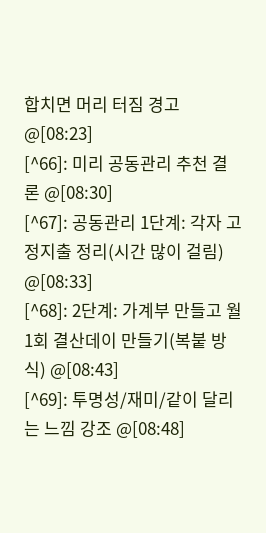합치면 머리 터짐 경고 @[08:23]
[^66]: 미리 공동관리 추천 결론 @[08:30]
[^67]: 공동관리 1단계: 각자 고정지출 정리(시간 많이 걸림) @[08:33]
[^68]: 2단계: 가계부 만들고 월 1회 결산데이 만들기(복붙 방식) @[08:43]
[^69]: 투명성/재미/같이 달리는 느낌 강조 @[08:48]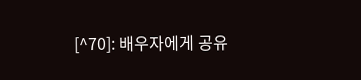[^70]: 배우자에게 공유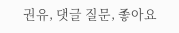권유, 댓글 질문, 좋아요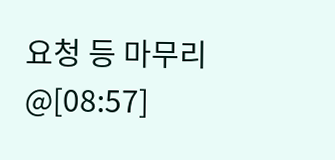요청 등 마무리 @[08:57]